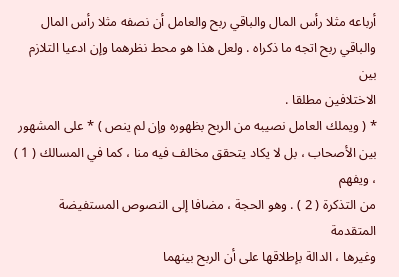أرباعه مثلا رأس المال والباقي ربح والعامل أن نصفه مثلا رأس المال
والباقي ربح اتجه ما ذكراه . ولعل هذا هو محط نظرهما وإن ادعيا التلازم بين
الاختلافين مطلقا .
* ( ويملك العامل نصيبه من الربح بظهوره وإن لم ينص ) * على المشهور
بين الأصحاب ، بل لا يكاد يتحقق مخالف فيه منا ، كما في المسالك ( 1 ) ، ويفهم
من التذكرة ( 2 ) . وهو الحجة ، مضافا إلى النصوص المستفيضة المتقدمة
وغيرها ، الدالة بإطلاقها على أن الربح بينهما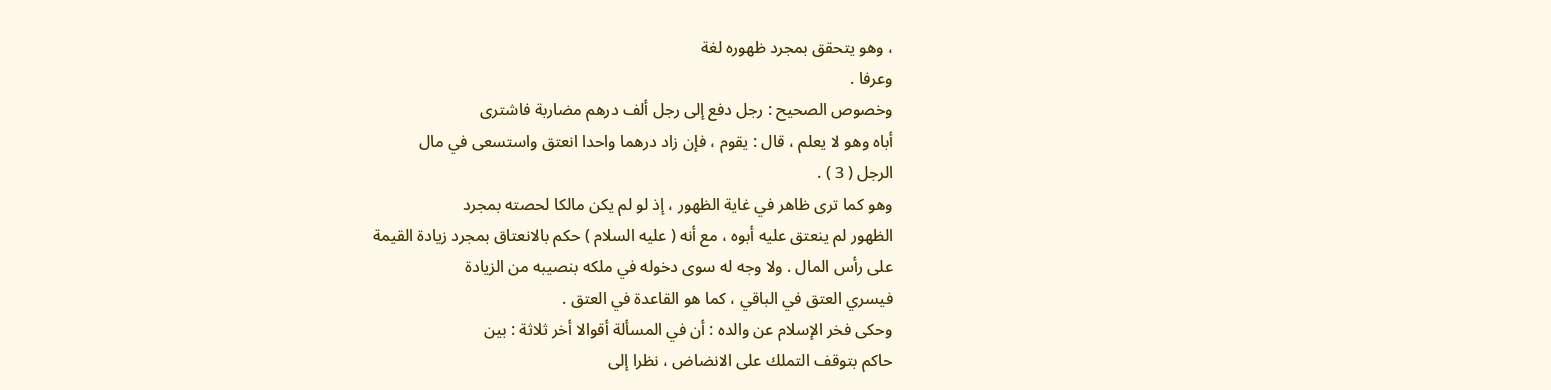، وهو يتحقق بمجرد ظهوره لغة
وعرفا .
وخصوص الصحيح : رجل دفع إلى رجل ألف درهم مضاربة فاشترى
أباه وهو لا يعلم ، قال : يقوم ، فإن زاد درهما واحدا انعتق واستسعى في مال
الرجل ( 3 ) .
وهو كما ترى ظاهر في غاية الظهور ، إذ لو لم يكن مالكا لحصته بمجرد
الظهور لم ينعتق عليه أبوه ، مع أنه ( عليه السلام ) حكم بالانعتاق بمجرد زيادة القيمة
على رأس المال . ولا وجه له سوى دخوله في ملكه بنصيبه من الزيادة
فيسري العتق في الباقي ، كما هو القاعدة في العتق .
وحكى فخر الإسلام عن والده : أن في المسألة أقوالا أخر ثلاثة : بين
حاكم بتوقف التملك على الانضاض ، نظرا إلى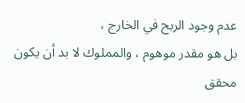عدم وجود الربح في الخارج ،
بل هو مقدر موهوم ، والمملوك لا بد أن يكون محقق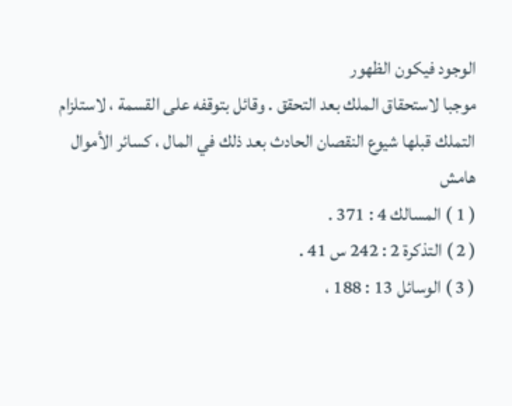الوجود فيكون الظهور
موجبا لاستحقاق الملك بعد التحقق . وقائل بتوقفه على القسمة ، لاستلزام
التملك قبلها شيوع النقصان الحادث بعد ذلك في المال ، كسائر الأموال
هامش
( 1 ) المسالك 4 : 371 .
( 2 ) التذكرة 2 : 242 س 41 .
( 3 ) الوسائل 13 : 188 ،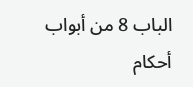الباب 8 من أبواب أحكام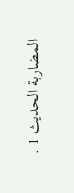المضاربة الحديث 1 .